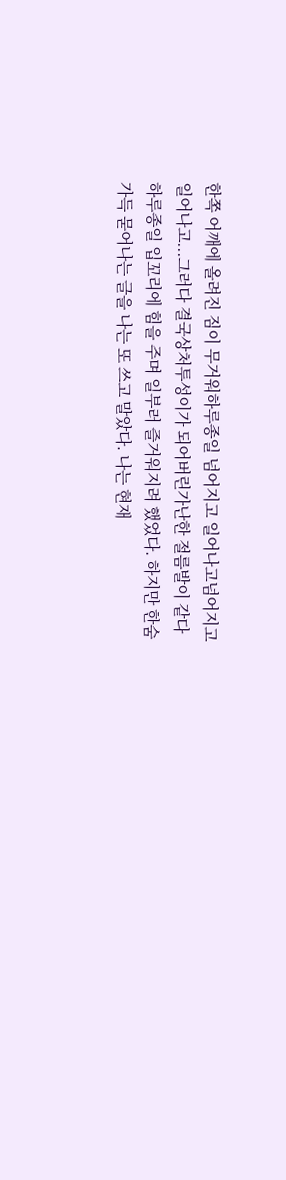한쪽 어깨에 올려진 짐이 무거워하루종일 넘어지고 일어나고넘어지고 일어나고...그러다 결국상처투성이가 되어버린가난한 절름발이 같다
하루종일 입꼬리에 힘을 주며 일부러 즐거워지려 했었다. 하지만 한숨 가득 묻어나는 글을 나는 또 쓰고 말았다. 나는 현재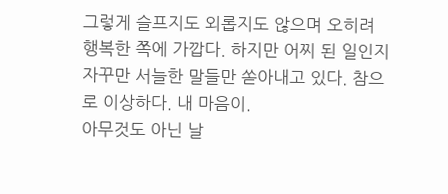그렇게 슬프지도 외롭지도 않으며 오히려 행복한 쪽에 가깝다. 하지만 어찌 된 일인지 자꾸만 서늘한 말들만 쏟아내고 있다. 참으로 이상하다. 내 마음이.
아무것도 아닌 날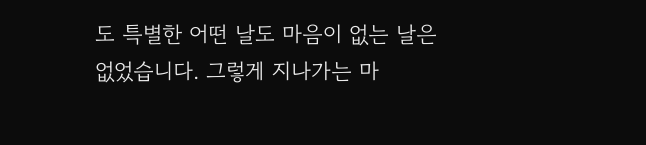도 특별한 어떤 날도 마음이 없는 날은 없었습니다. 그렇게 지나가는 마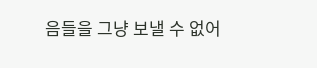음들을 그냥 보낼 수 없어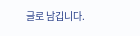글로 남깁니다.